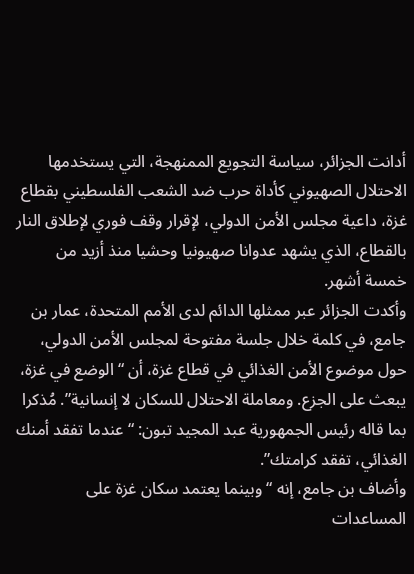أدانت الجزائر، سياسة التجويع الممنهجة، التي يستخدمها الاحتلال الصهيوني كأداة حرب ضد الشعب الفلسطيني بقطاع غزة، داعية مجلس الأمن الدولي، لإقرار وقف فوري لإطلاق النار بالقطاع، الذي يشهد عدوانا صهيونيا وحشيا منذ أزيد من خمسة أشهر.
وأكدت الجزائر عبر ممثلها الدائم لدى الأمم المتحدة، عمار بن جامع، في كلمة خلال جلسة مفتوحة لمجلس الأمن الدولي، حول موضوع الأمن الغذائي في قطاع غزة، أن “الوضع في غزة، يبعث على الجزع. ومعاملة الاحتلال للسكان لا إنسانية”. مُذكرا بما قاله رئيس الجمهورية عبد المجيد تبون: “عندما تفقد أمنك الغذائي، تفقد كرامتك”.
وأضاف بن جامع، إنه “وبينما يعتمد سكان غزة على المساعدات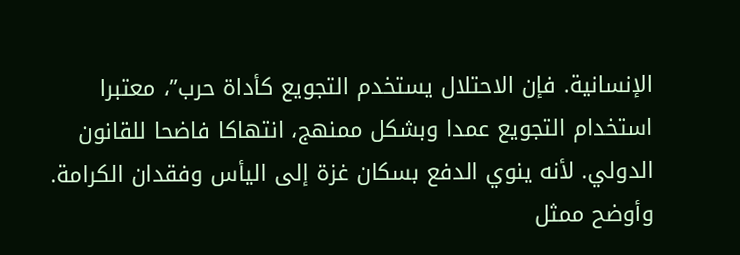الإنسانية. فإن الاحتلال يستخدم التجويع كأداة حرب”، معتبرا استخدام التجويع عمدا وبشكل ممنهج، انتهاكا فاضحا للقانون الدولي. لأنه ينوي الدفع بسكان غزة إلى اليأس وفقدان الكرامة.
وأوضح ممثل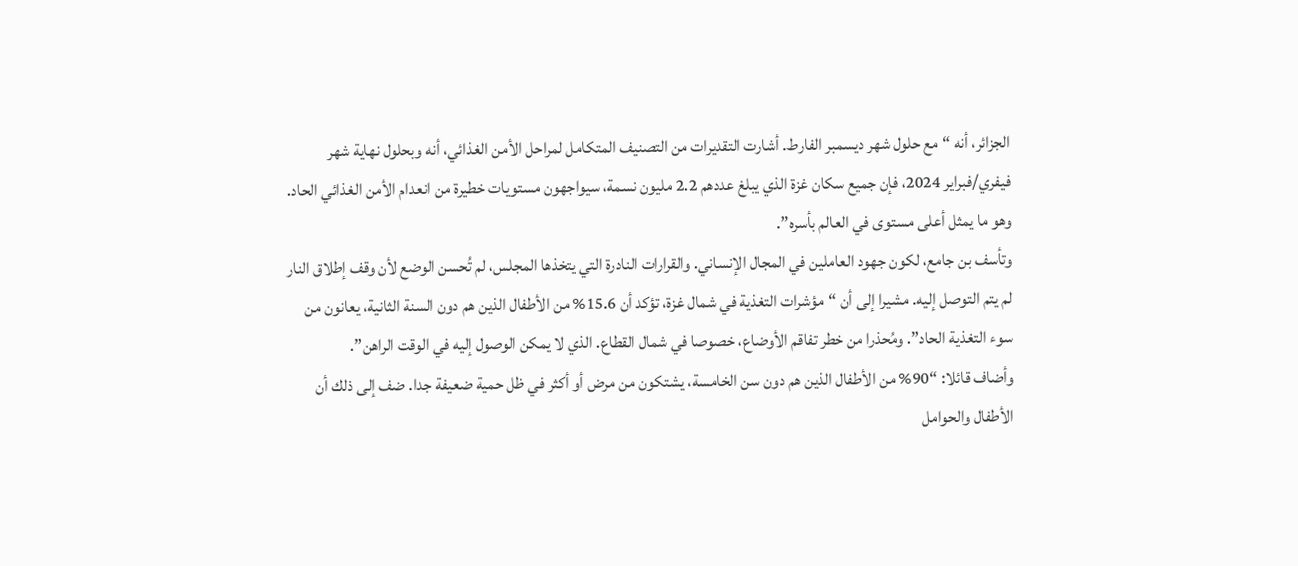الجزائر، أنه “مع حلول شهر ديسمبر الفارط. أشارت التقديرات من التصنيف المتكامل لمراحل الأمن الغذائي، أنه وبحلول نهاية شهر فيفري/فبراير 2024، فإن جميع سكان غزة الذي يبلغ عددهم 2.2 مليون نسمة، سيواجهون مستويات خطيرة من انعدام الأمن الغذائي الحاد. وهو ما يمثل أعلى مستوى في العالم بأسره”.
وتأسف بن جامع، لكون جهود العاملين في المجال الإنساني. والقرارات النادرة التي يتخذها المجلس، لم تُحسن الوضع لأن وقف إطلاق النار لم يتم التوصل إليه. مشيرا إلى أن “مؤشرات التغذية في شمال غزة، تؤكد أن 15.6% من الأطفال الذين هم دون السنة الثانية، يعانون من سوء التغذية الحاد”. ومُحذرا من خطر تفاقم الأوضاع، خصوصا في شمال القطاع. الذي لا يمكن الوصول إليه في الوقت الراهن”.
وأضاف قائلا: “90% من الأطفال الذين هم دون سن الخامسة، يشتكون من مرض أو أكثر في ظل حمية ضعيفة جدا. ضف إلى ذلك أن الأطفال والحوامل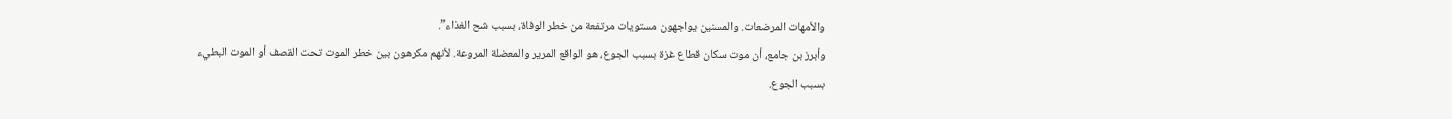والأمهات المرضعات. والمسنين يواجهون مستويات مرتفعة من خطر الوفاة، بسبب شح الغذاء”.
وأبرز بن جامع، أن موت سكان قطاع غزة بسبب الجوع، هو الواقع المرير والمعضلة المروعة. لأنهم مكرهون بين خطر الموت تحت القصف أو الموت البطيء بسبب الجوع.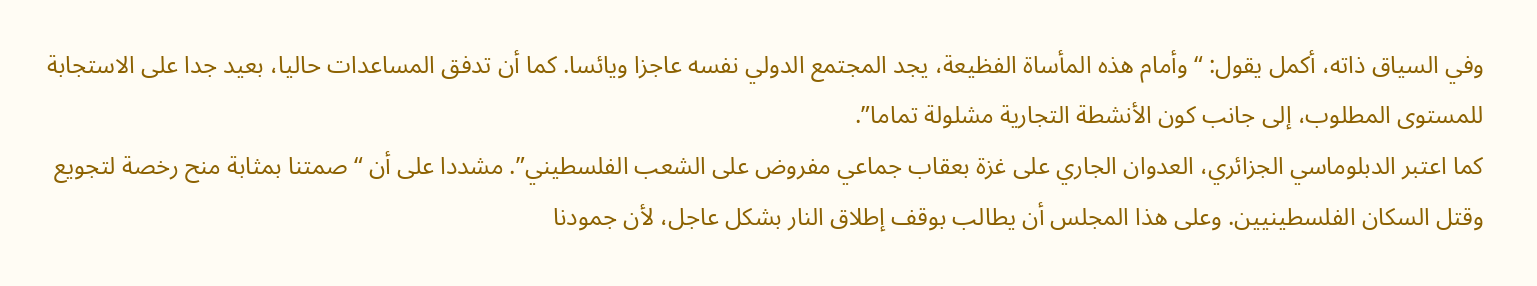وفي السياق ذاته، أكمل يقول: “وأمام هذه المأساة الفظيعة، يجد المجتمع الدولي نفسه عاجزا ويائسا. كما أن تدفق المساعدات حاليا، بعيد جدا على الاستجابة للمستوى المطلوب، إلى جانب كون الأنشطة التجارية مشلولة تماما”.
كما اعتبر الدبلوماسي الجزائري، العدوان الجاري على غزة بعقاب جماعي مفروض على الشعب الفلسطيني”. مشددا على أن “صمتنا بمثابة منح رخصة لتجويع وقتل السكان الفلسطينيين. وعلى هذا المجلس أن يطالب بوقف إطلاق النار بشكل عاجل، لأن جمودنا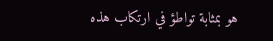هو بمثابة تواطؤ في ارتكاب هذه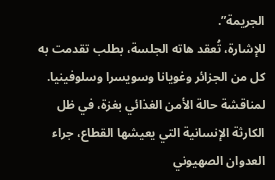الجريمة”.
للإشارة، تُعقد هاته الجلسة، بطلب تقدمت به كل من الجزائر وغويانا وسويسرا وسلوفينيا. لمناقشة حالة الأمن الغذائي بغزة، في ظل الكارثة الإنسانية التي يعيشها القطاع، جراء العدوان الصهيوني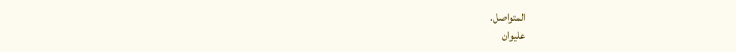المتواصل.
عليوان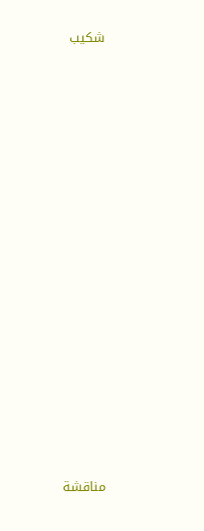شكيب

























مناقشة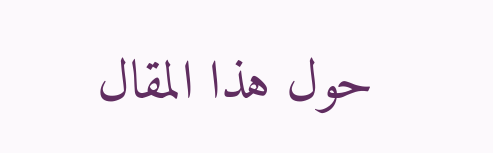حول هذا المقال